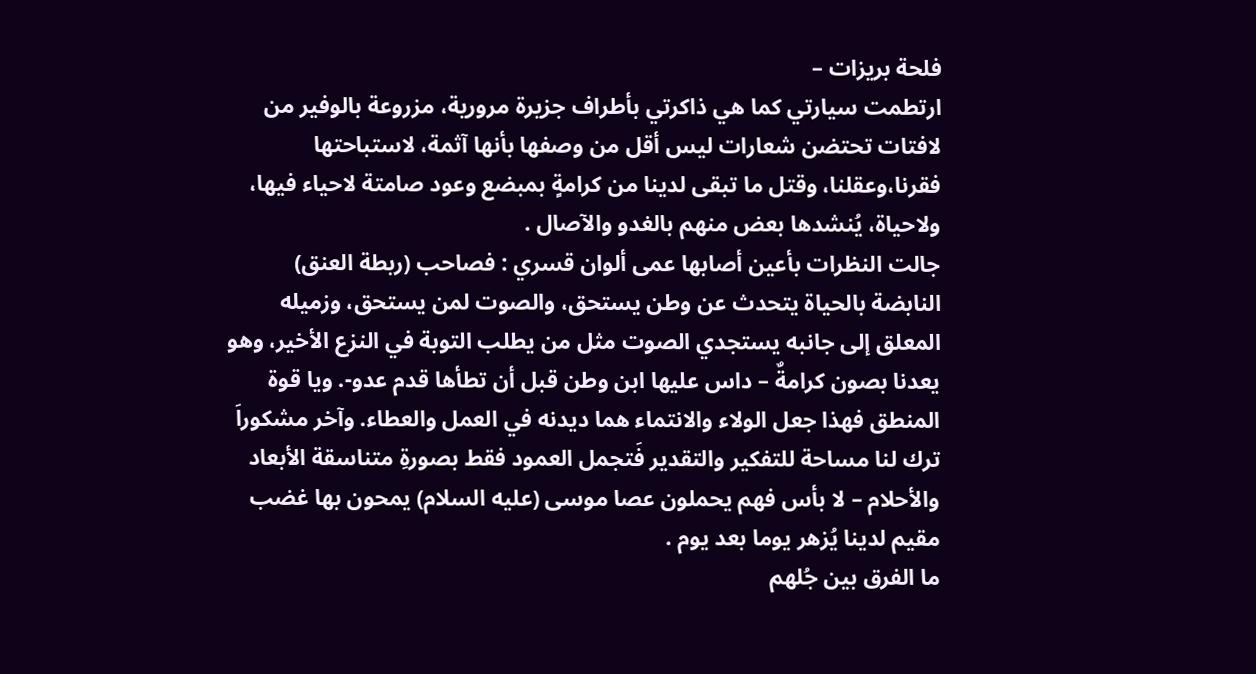فلحة بريزات –
ارتطمت سيارتي كما هي ذاكرتي بأطراف جزيرة مرورية، مزروعة بالوفير من لافتات تحتضن شعارات ليس أقل من وصفها بأنها آثمة، لاستباحتها فقرنا،وعقلنا، وقتل ما تبقى لدينا من كرامةٍ بمبضع وعود صامتة لاحياء فيها، ولاحياة، يُنشدها بعض منهم بالغدو والآصال .
جالت النظرات بأعين أصابها عمى ألوان قسري : فصاحب (ربطة العنق) النابضة بالحياة يتحدث عن وطن يستحق، والصوت لمن يستحق، وزميله المعلق إلى جانبه يستجدي الصوت مثل من يطلب التوبة في النزع الأخير، وهو يعدنا بصون كرامةٌ – داس عليها ابن وطن قبل أن تطأها قدم عدو-. ويا قوة المنطق فهذا جعل الولاء والانتماء هما ديدنه في العمل والعطاء. وآخر مشكوراَ ترك لنا مساحة للتفكير والتقدير فَتجمل العمود فقط بصورةِ متناسقة الأبعاد والأحلام – لا بأس فهم يحملون عصا موسى (عليه السلام) يمحون بها غضب مقيم لدينا يُزهر يوما بعد يوم .
ما الفرق بين جُلهم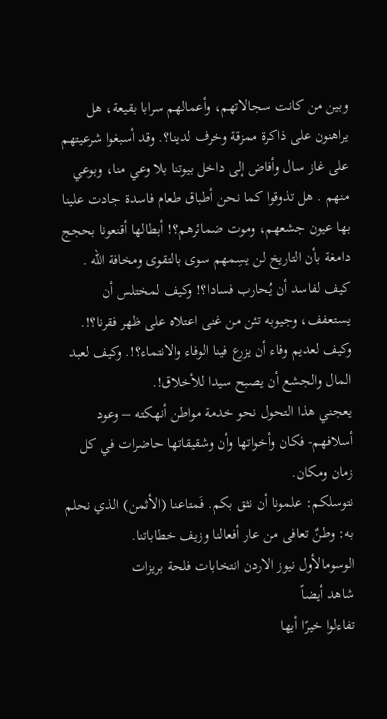وبين من كانت سجالاتهم، وأعمالهم سرابا بقيعة، هل يراهنون على ذاكرة ممزقة وخرف لدينا؟. وقد أسبغوا شرعيتهم على غاز سال وأفاض إلى داخل بيوتنا بلا وعي منا، وبوعي منهم . هل تذوقوا كما نحن أطباق طعام فاسدة جادت علينا بها عيون جشعهم، وموت ضمائرهم؟! أبطالها أقنعونا بحجج دامغة بأن التاريخ لن يسِمهم سوى بالتقوى ومخافة الله .
كيف لفاسد أن يُحارب فسادا؟! وكيف لمختلس أن يستعفف، وجيوبه تئن من غنى اعتلاه على ظهر فقرنا؟!. وكيف لعديم وفاء أن يزرع فينا الوفاء والانتماء؟!. وكيف لعبد المال والجشع أن يصبح سيدا للأخلاق!.
يعجني هذا التحول نحو خدمة مواطن أنهكته – وعود أسلافهم- فكان وأخواتها وأن وشقيقاتها حاضرات في كل زمان ومكان.
نتوسلكم: علمونا أن نثق بكم. فَمتاعنا (الأثمن) الذي نحلم به: وطنٌ تعافى من عار أفعالنا وزيف خطاباتنا.
الوسومالأول نيوز الاردن انتخابات فلحة بريزات
شاهد أيضاً
تفاءلوا خيرًا أيها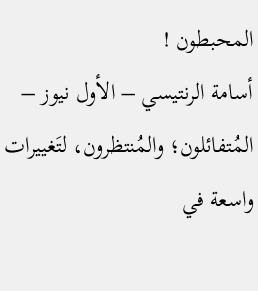المحبطون !
أسامة الرنتيسي – الأول نيوز – المُتفائلون؛ والمُنتظرون، لتَغييرات واسعة في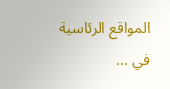المواقع الرئاسية في …